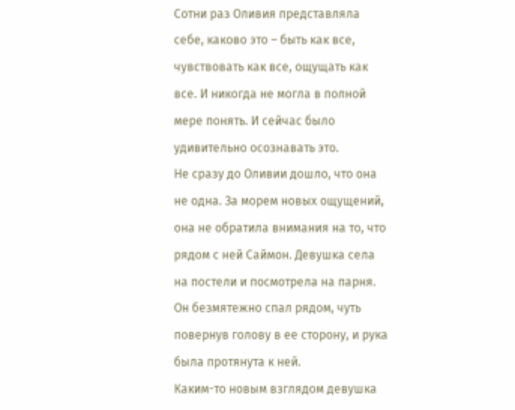Сотни раз Оливия представляла себе, каково это – быть как все, чувствовать как все, ощущать как все. И никогда не могла в полной мере понять. И сейчас было удивительно осознавать это.
Не сразу до Оливии дошло, что она не одна. За морем новых ощущений, она не обратила внимания на то, что рядом с ней Саймон. Девушка села на постели и посмотрела на парня. Он безмятежно спал рядом, чуть повернув голову в ее сторону, и рука была протянута к ней.
Каким-то новым взглядом девушка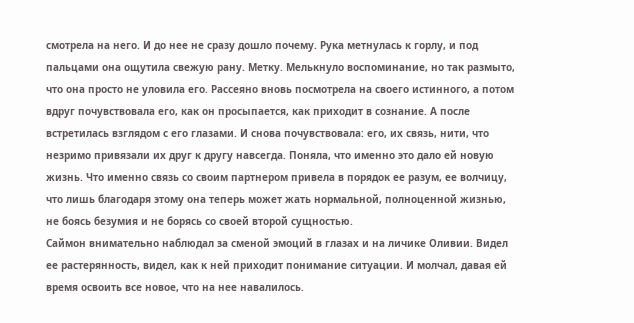смотрела на него. И до нее не сразу дошло почему. Рука метнулась к горлу, и под пальцами она ощутила свежую рану. Метку. Мелькнуло воспоминание, но так размыто, что она просто не уловила его. Рассеяно вновь посмотрела на своего истинного, а потом вдруг почувствовала его, как он просыпается, как приходит в сознание. А после встретилась взглядом с его глазами. И снова почувствовала: его, их связь, нити, что незримо привязали их друг к другу навсегда. Поняла, что именно это дало ей новую жизнь. Что именно связь со своим партнером привела в порядок ее разум, ее волчицу, что лишь благодаря этому она теперь может жать нормальной, полноценной жизнью, не боясь безумия и не борясь со своей второй сущностью.
Саймон внимательно наблюдал за сменой эмоций в глазах и на личике Оливии. Видел ее растерянность, видел, как к ней приходит понимание ситуации. И молчал, давая ей время освоить все новое, что на нее навалилось.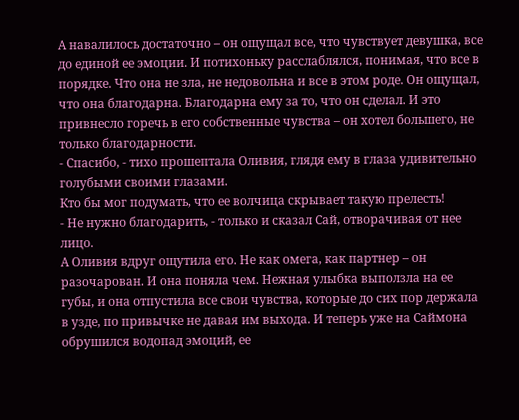А навалилось достаточно – он ощущал все, что чувствует девушка, все до единой ее эмоции. И потихоньку расслаблялся, понимая, что все в порядке. Что она не зла, не недовольна и все в этом роде. Он ощущал, что она благодарна. Благодарна ему за то, что он сделал. И это привнесло горечь в его собственные чувства – он хотел большего, не только благодарности.
- Спасибо, - тихо прошептала Оливия, глядя ему в глаза удивительно голубыми своими глазами.
Кто бы мог подумать, что ее волчица скрывает такую прелесть!
- Не нужно благодарить, - только и сказал Сай, отворачивая от нее лицо.
А Оливия вдруг ощутила его. Не как омега, как партнер – он разочарован. И она поняла чем. Нежная улыбка выползла на ее губы, и она отпустила все свои чувства, которые до сих пор держала в узде, по привычке не давая им выхода. И теперь уже на Саймона обрушился водопад эмоций, ее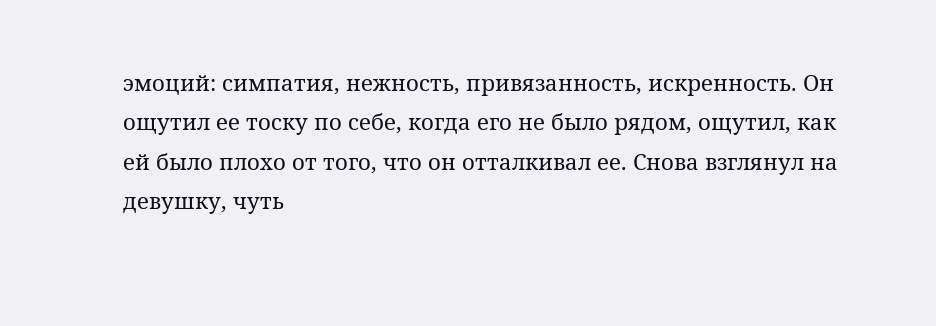эмоций: симпатия, нежность, привязанность, искренность. Он ощутил ее тоску по себе, когда его не было рядом, ощутил, как ей было плохо от того, что он отталкивал ее. Снова взглянул на девушку, чуть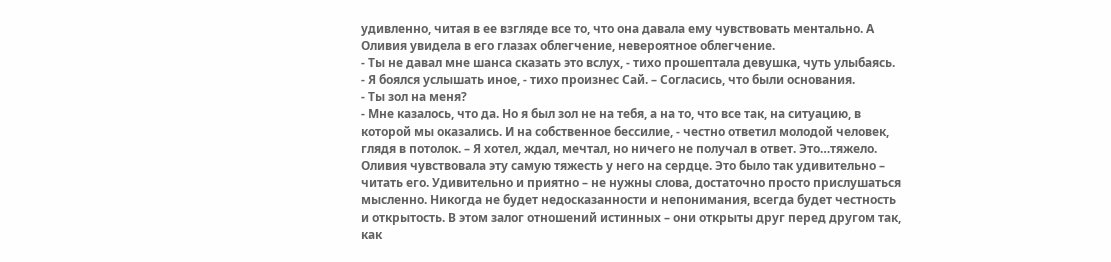удивленно, читая в ее взгляде все то, что она давала ему чувствовать ментально. А Оливия увидела в его глазах облегчение, невероятное облегчение.
- Ты не давал мне шанса сказать это вслух, - тихо прошептала девушка, чуть улыбаясь.
- Я боялся услышать иное, - тихо произнес Сай. – Согласись, что были основания.
- Ты зол на меня?
- Мне казалось, что да. Но я был зол не на тебя, а на то, что все так, на ситуацию, в которой мы оказались. И на собственное бессилие, - честно ответил молодой человек, глядя в потолок. – Я хотел, ждал, мечтал, но ничего не получал в ответ. Это…тяжело.
Оливия чувствовала эту самую тяжесть у него на сердце. Это было так удивительно – читать его. Удивительно и приятно – не нужны слова, достаточно просто прислушаться мысленно. Никогда не будет недосказанности и непонимания, всегда будет честность и открытость. В этом залог отношений истинных – они открыты друг перед другом так, как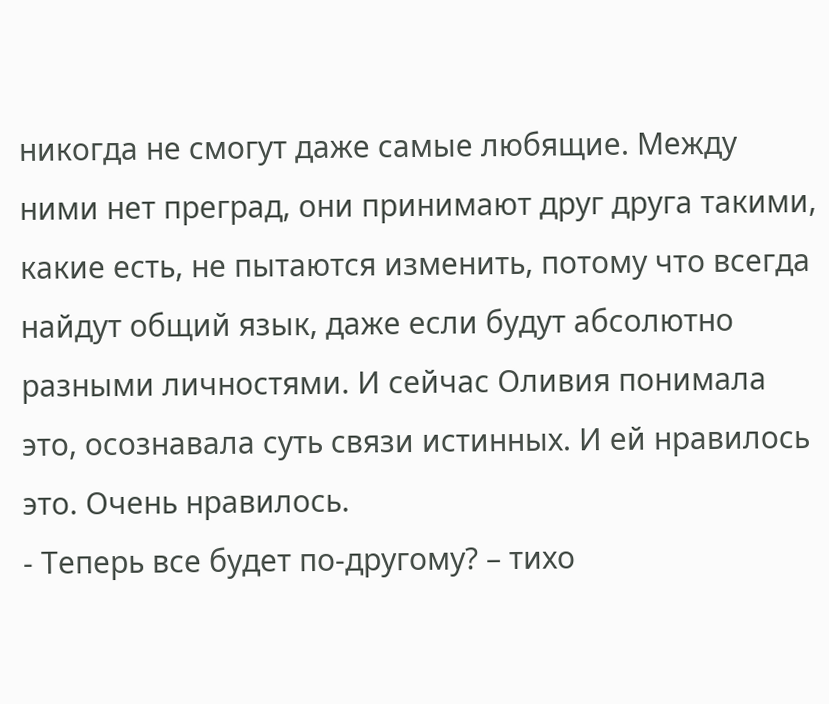никогда не смогут даже самые любящие. Между ними нет преград, они принимают друг друга такими, какие есть, не пытаются изменить, потому что всегда найдут общий язык, даже если будут абсолютно разными личностями. И сейчас Оливия понимала это, осознавала суть связи истинных. И ей нравилось это. Очень нравилось.
- Теперь все будет по-другому? – тихо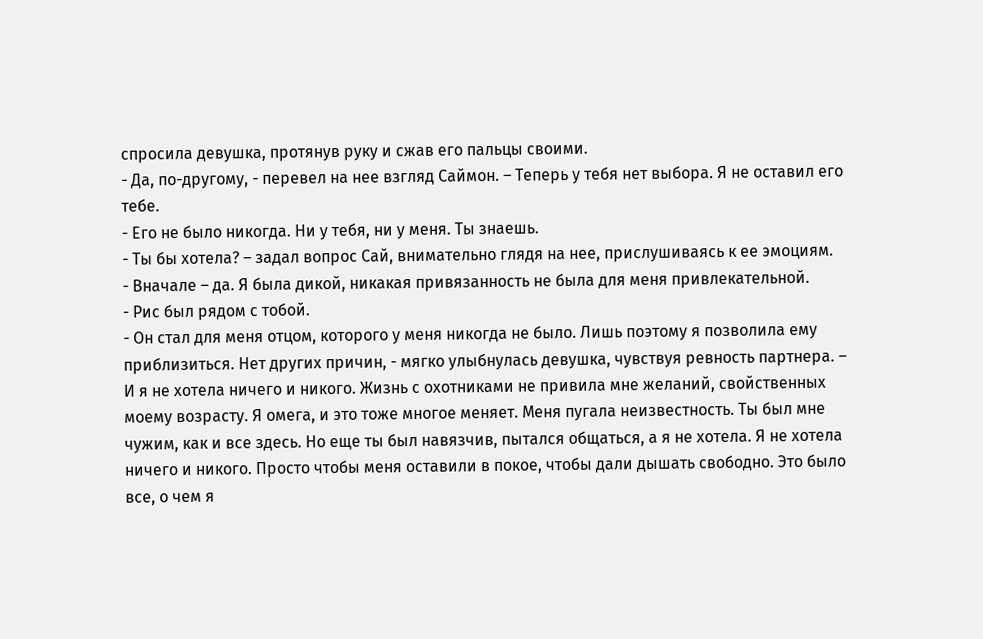спросила девушка, протянув руку и сжав его пальцы своими.
- Да, по-другому, - перевел на нее взгляд Саймон. – Теперь у тебя нет выбора. Я не оставил его тебе.
- Его не было никогда. Ни у тебя, ни у меня. Ты знаешь.
- Ты бы хотела? – задал вопрос Сай, внимательно глядя на нее, прислушиваясь к ее эмоциям.
- Вначале – да. Я была дикой, никакая привязанность не была для меня привлекательной.
- Рис был рядом с тобой.
- Он стал для меня отцом, которого у меня никогда не было. Лишь поэтому я позволила ему приблизиться. Нет других причин, - мягко улыбнулась девушка, чувствуя ревность партнера. – И я не хотела ничего и никого. Жизнь с охотниками не привила мне желаний, свойственных моему возрасту. Я омега, и это тоже многое меняет. Меня пугала неизвестность. Ты был мне чужим, как и все здесь. Но еще ты был навязчив, пытался общаться, а я не хотела. Я не хотела ничего и никого. Просто чтобы меня оставили в покое, чтобы дали дышать свободно. Это было все, о чем я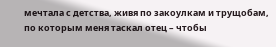мечтала с детства, живя по закоулкам и трущобам, по которым меня таскал отец – чтобы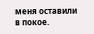меня оставили в покое.